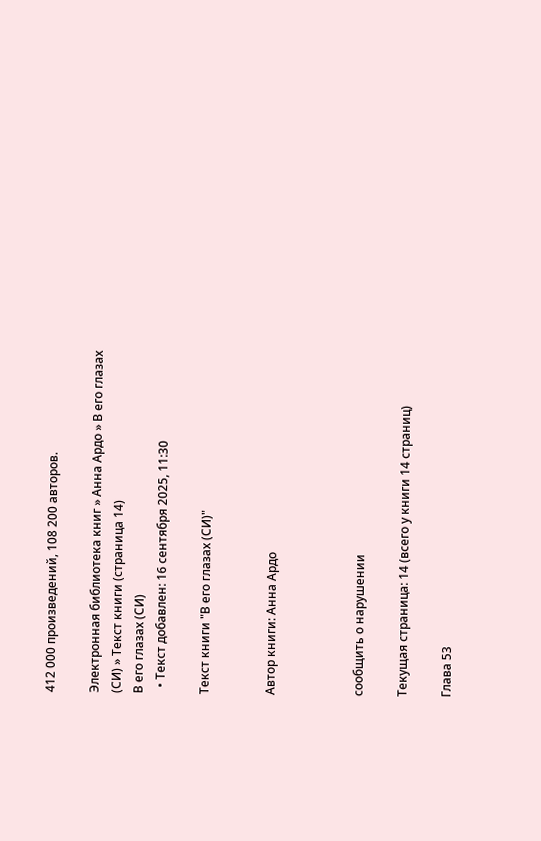412 000 произведений, 108 200 авторов.

Электронная библиотека книг » Анна Ардо » В его глазах (СИ) » Текст книги (страница 14)
В его глазах (СИ)
  • Текст добавлен: 16 сентября 2025, 11:30

Текст книги "В его глазах (СИ)"


Автор книги: Анна Ардо



сообщить о нарушении

Текущая страница: 14 (всего у книги 14 страниц)

Глава 53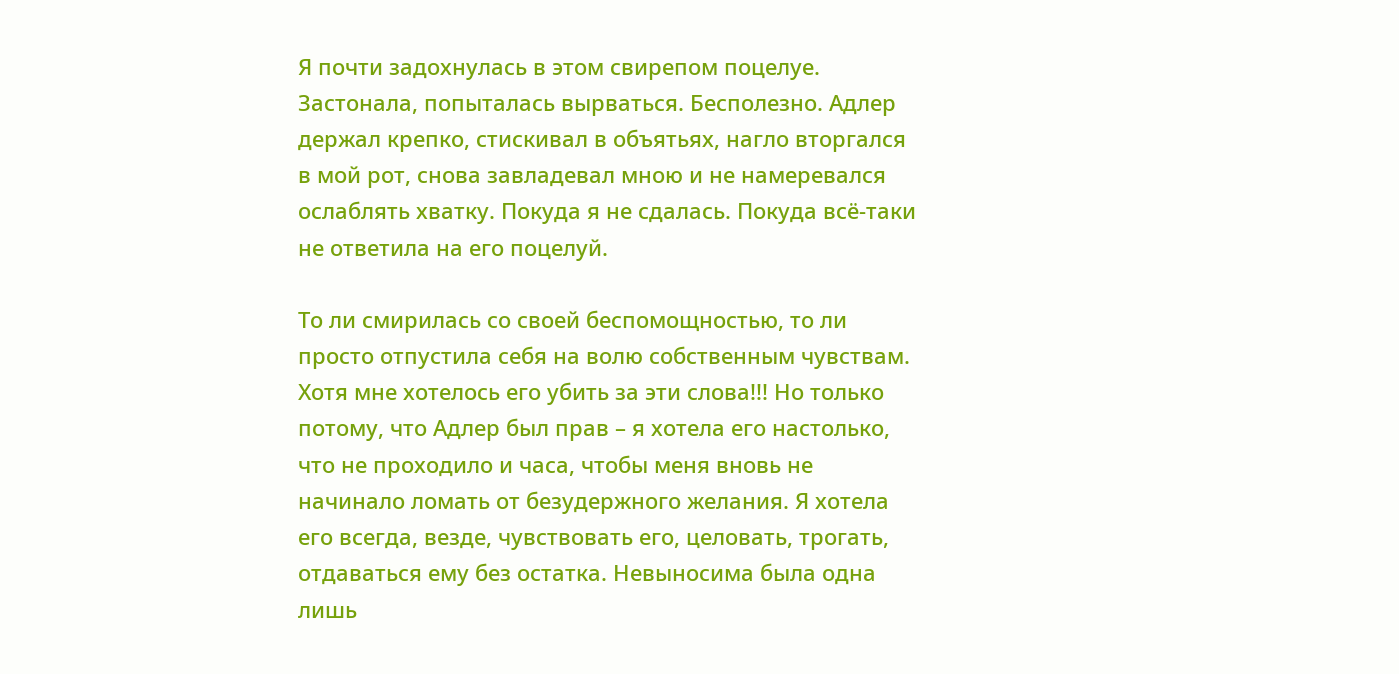Я почти задохнулась в этом свирепом поцелуе. Застонала, попыталась вырваться. Бесполезно. Адлер держал крепко, стискивал в объятьях, нагло вторгался в мой рот, снова завладевал мною и не намеревался ослаблять хватку. Покуда я не сдалась. Покуда всё-таки не ответила на его поцелуй.

То ли смирилась со своей беспомощностью, то ли просто отпустила себя на волю собственным чувствам. Хотя мне хотелось его убить за эти слова!!! Но только потому, что Адлер был прав – я хотела его настолько, что не проходило и часа, чтобы меня вновь не начинало ломать от безудержного желания. Я хотела его всегда, везде, чувствовать его, целовать, трогать, отдаваться ему без остатка. Невыносима была одна лишь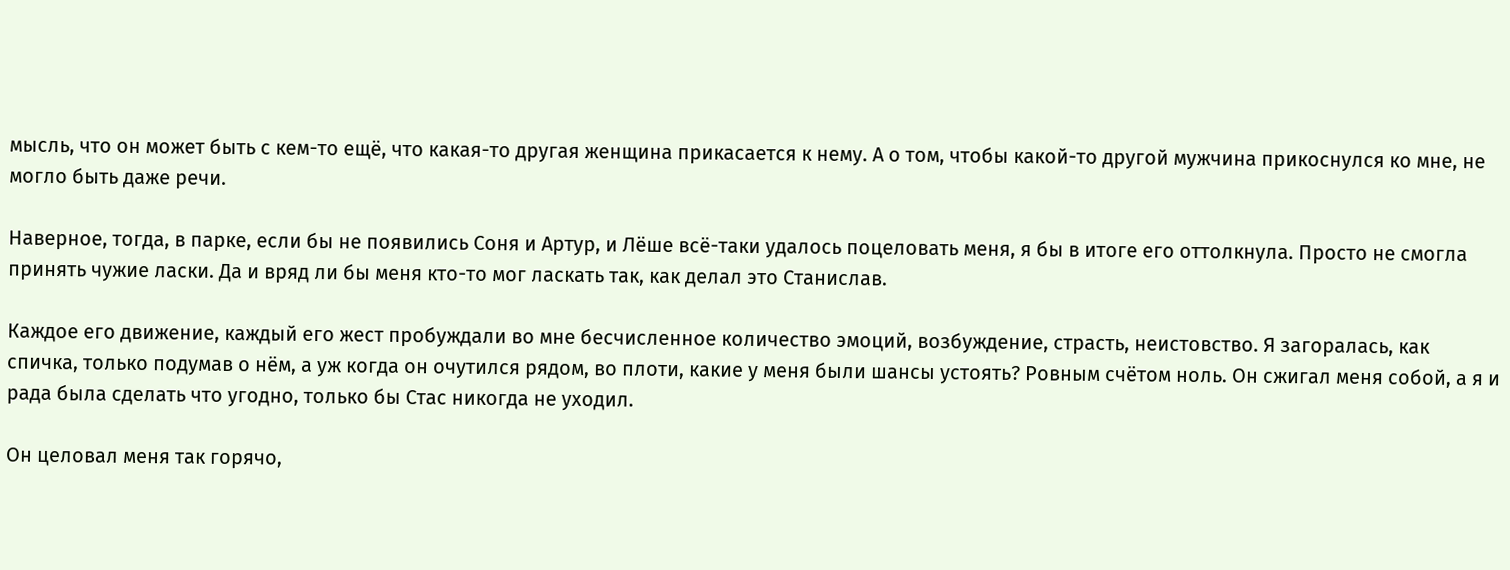мысль, что он может быть с кем-то ещё, что какая-то другая женщина прикасается к нему. А о том, чтобы какой-то другой мужчина прикоснулся ко мне, не могло быть даже речи.

Наверное, тогда, в парке, если бы не появились Соня и Артур, и Лёше всё-таки удалось поцеловать меня, я бы в итоге его оттолкнула. Просто не смогла принять чужие ласки. Да и вряд ли бы меня кто-то мог ласкать так, как делал это Станислав.

Каждое его движение, каждый его жест пробуждали во мне бесчисленное количество эмоций, возбуждение, страсть, неистовство. Я загоралась, как спичка, только подумав о нём, а уж когда он очутился рядом, во плоти, какие у меня были шансы устоять? Ровным счётом ноль. Он сжигал меня собой, а я и рада была сделать что угодно, только бы Стас никогда не уходил.

Он целовал меня так горячо,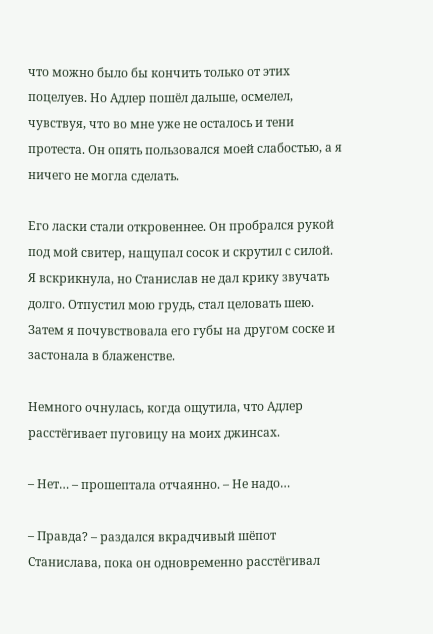что можно было бы кончить только от этих поцелуев. Но Адлер пошёл дальше, осмелел, чувствуя, что во мне уже не осталось и тени протеста. Он опять пользовался моей слабостью, а я ничего не могла сделать.

Его ласки стали откровеннее. Он пробрался рукой под мой свитер, нащупал сосок и скрутил с силой. Я вскрикнула, но Станислав не дал крику звучать долго. Отпустил мою грудь, стал целовать шею. Затем я почувствовала его губы на другом соске и застонала в блаженстве.

Немного очнулась, когда ощутила, что Адлер расстёгивает пуговицу на моих джинсах.

– Нет… – прошептала отчаянно. – Не надо…

– Правда? – раздался вкрадчивый шёпот Станислава, пока он одновременно расстёгивал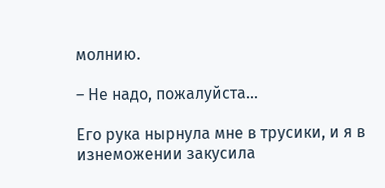молнию.

– Не надо, пожалуйста…

Его рука нырнула мне в трусики, и я в изнеможении закусила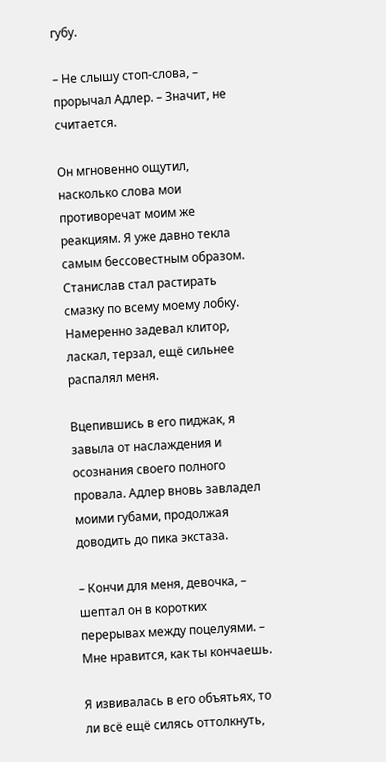губу.

– Не слышу стоп-слова, – прорычал Адлер. – Значит, не считается.

Он мгновенно ощутил, насколько слова мои противоречат моим же реакциям. Я уже давно текла самым бессовестным образом. Станислав стал растирать смазку по всему моему лобку. Намеренно задевал клитор, ласкал, терзал, ещё сильнее распалял меня.

Вцепившись в его пиджак, я завыла от наслаждения и осознания своего полного провала. Адлер вновь завладел моими губами, продолжая доводить до пика экстаза.

– Кончи для меня, девочка, – шептал он в коротких перерывах между поцелуями. – Мне нравится, как ты кончаешь.

Я извивалась в его объятьях, то ли всё ещё силясь оттолкнуть,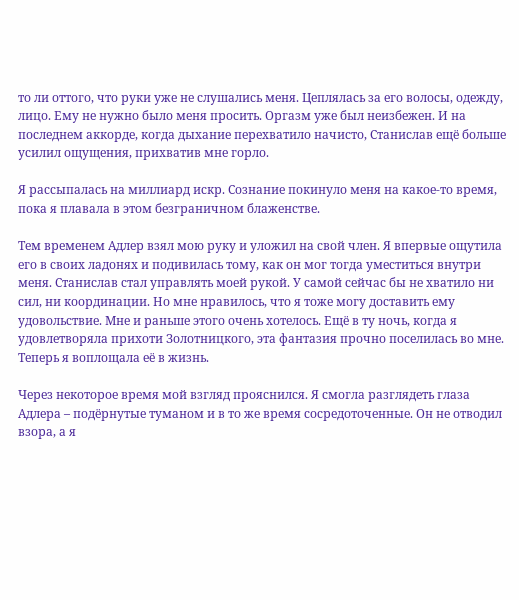то ли оттого, что руки уже не слушались меня. Цеплялась за его волосы, одежду, лицо. Ему не нужно было меня просить. Оргазм уже был неизбежен. И на последнем аккорде, когда дыхание перехватило начисто, Станислав ещё больше усилил ощущения, прихватив мне горло.

Я рассыпалась на миллиард искр. Сознание покинуло меня на какое-то время, пока я плавала в этом безграничном блаженстве.

Тем временем Адлер взял мою руку и уложил на свой член. Я впервые ощутила его в своих ладонях и подивилась тому, как он мог тогда уместиться внутри меня. Станислав стал управлять моей рукой. У самой сейчас бы не хватило ни сил, ни координации. Но мне нравилось, что я тоже могу доставить ему удовольствие. Мне и раньше этого очень хотелось. Ещё в ту ночь, когда я удовлетворяла прихоти Золотницкого, эта фантазия прочно поселилась во мне. Теперь я воплощала её в жизнь.

Через некоторое время мой взгляд прояснился. Я смогла разглядеть глаза Адлера – подёрнутые туманом и в то же время сосредоточенные. Он не отводил взора, а я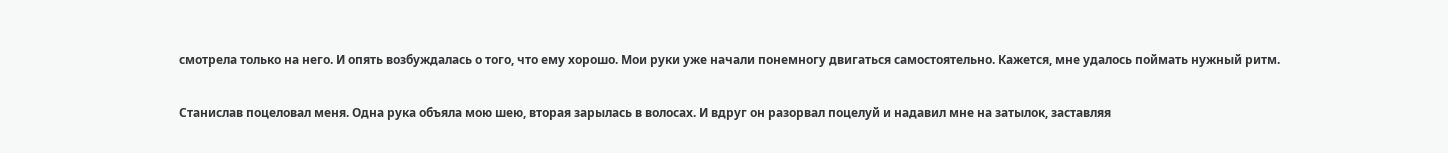смотрела только на него. И опять возбуждалась о того, что ему хорошо. Мои руки уже начали понемногу двигаться самостоятельно. Кажется, мне удалось поймать нужный ритм.

Станислав поцеловал меня. Одна рука объяла мою шею, вторая зарылась в волосах. И вдруг он разорвал поцелуй и надавил мне на затылок, заставляя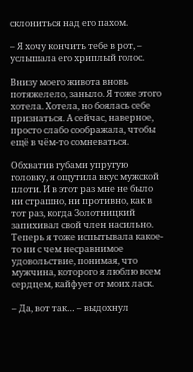склониться над его пахом.

– Я хочу кончить тебе в рот, – услышала его хриплый голос.

Внизу моего живота вновь потяжелело, заныло. Я тоже этого хотела. Хотела, но боялась себе признаться. А сейчас, наверное, просто слабо соображала, чтобы ещё в чём-то сомневаться.

Обхватив губами упругую головку, я ощутила вкус мужской плоти. И в этот раз мне не было ни страшно, ни противно, как в тот раз, когда Золотницкий запихивал свой член насильно. Теперь я тоже испытывала какое-то ни с чем несравнимое удовольствие, понимая, что мужчина, которого я люблю всем сердцем, кайфует от моих ласк.

– Да, вот так… – выдохнул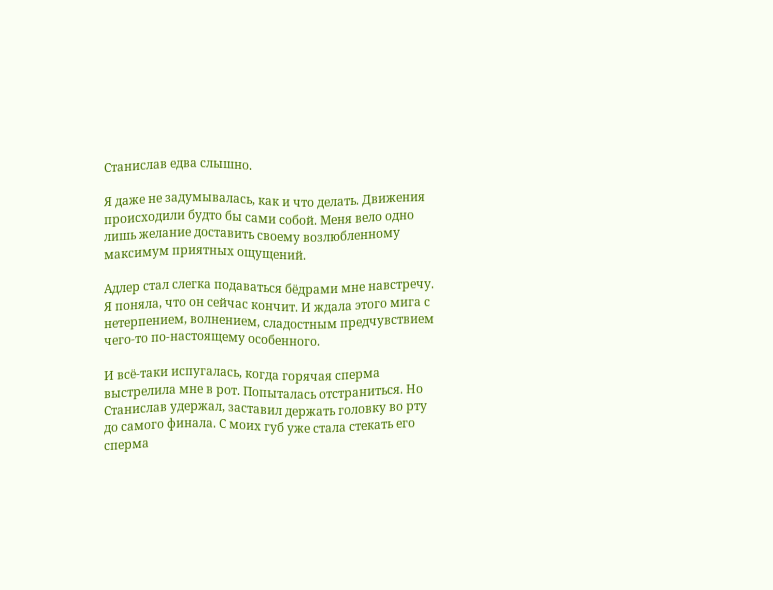Станислав едва слышно.

Я даже не задумывалась, как и что делать. Движения происходили будто бы сами собой. Меня вело одно лишь желание доставить своему возлюбленному максимум приятных ощущений.

Адлер стал слегка подаваться бёдрами мне навстречу. Я поняла, что он сейчас кончит. И ждала этого мига с нетерпением, волнением, сладостным предчувствием чего-то по-настоящему особенного.

И всё-таки испугалась, когда горячая сперма выстрелила мне в рот. Попыталась отстраниться. Но Станислав удержал, заставил держать головку во рту до самого финала. С моих губ уже стала стекать его сперма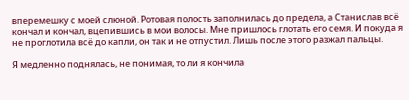вперемешку с моей слюной. Ротовая полость заполнилась до предела, а Станислав всё кончал и кончал, вцепившись в мои волосы. Мне пришлось глотать его семя. И покуда я не проглотила всё до капли, он так и не отпустил. Лишь после этого разжал пальцы.

Я медленно поднялась, не понимая, то ли я кончила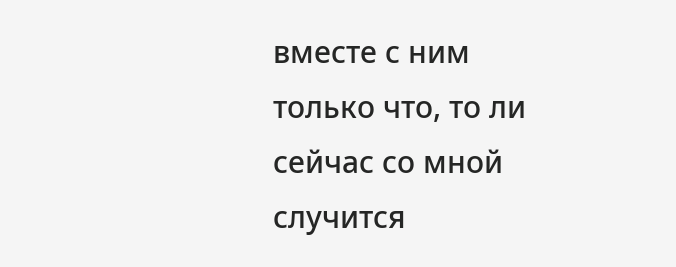вместе с ним только что, то ли сейчас со мной случится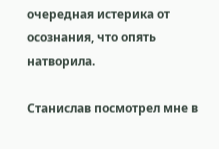очередная истерика от осознания, что опять натворила.

Станислав посмотрел мне в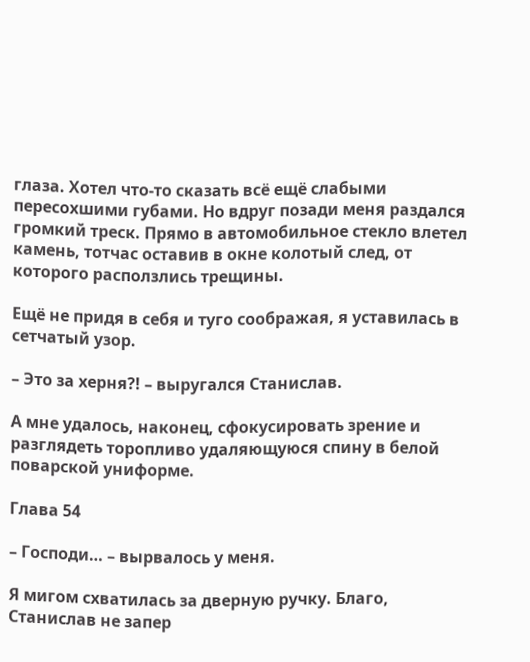глаза. Хотел что-то сказать всё ещё слабыми пересохшими губами. Но вдруг позади меня раздался громкий треск. Прямо в автомобильное стекло влетел камень, тотчас оставив в окне колотый след, от которого расползлись трещины.

Ещё не придя в себя и туго соображая, я уставилась в сетчатый узор.

– Это за херня?! – выругался Станислав.

А мне удалось, наконец, сфокусировать зрение и разглядеть торопливо удаляющуюся спину в белой поварской униформе.

Глава 54

– Господи… – вырвалось у меня.

Я мигом схватилась за дверную ручку. Благо, Станислав не запер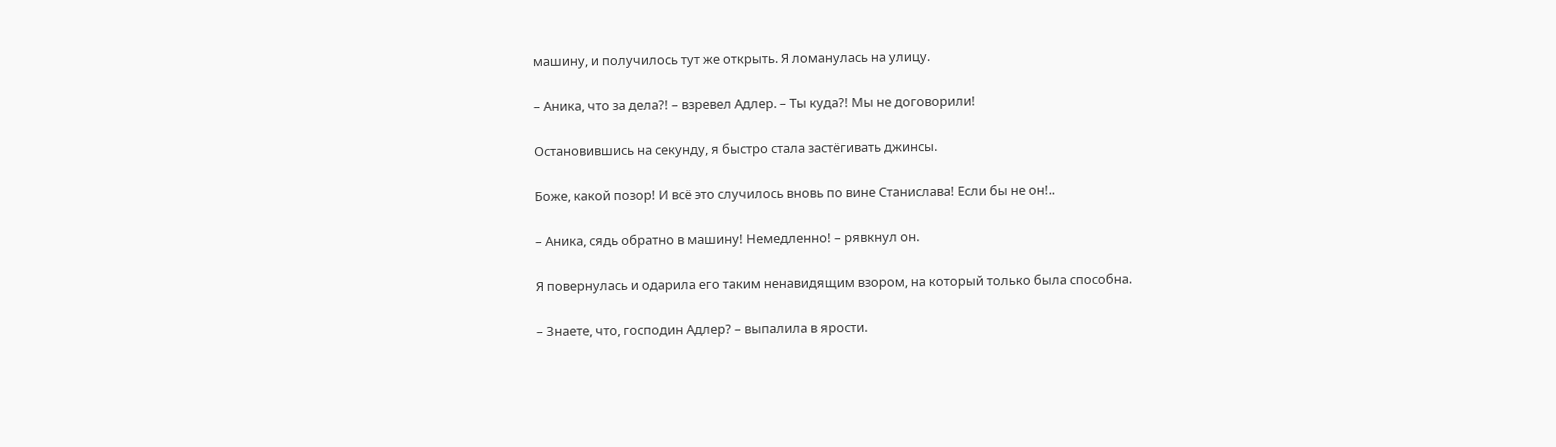машину, и получилось тут же открыть. Я ломанулась на улицу.

– Аника, что за дела?! – взревел Адлер. – Ты куда?! Мы не договорили!

Остановившись на секунду, я быстро стала застёгивать джинсы.

Боже, какой позор! И всё это случилось вновь по вине Станислава! Если бы не он!..

– Аника, сядь обратно в машину! Немедленно! – рявкнул он.

Я повернулась и одарила его таким ненавидящим взором, на который только была способна.

– Знаете, что, господин Адлер? – выпалила в ярости.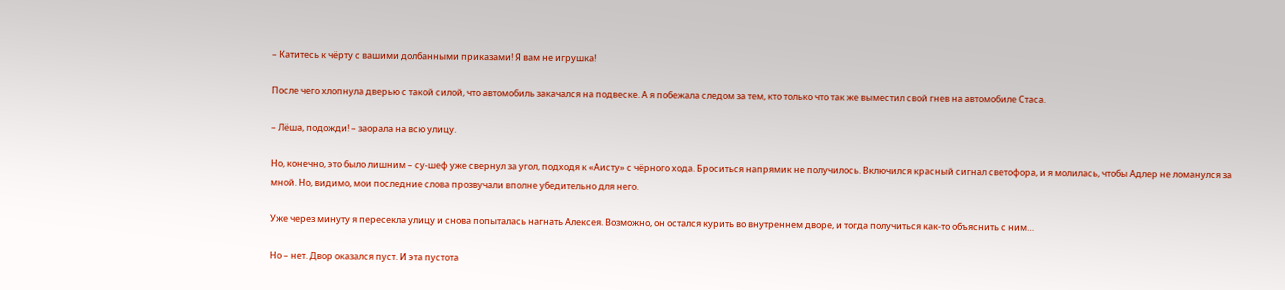– Катитесь к чёрту с вашими долбанными приказами! Я вам не игрушка!

После чего хлопнула дверью с такой силой, что автомобиль закачался на подвеске. А я побежала следом за тем, кто только что так же выместил свой гнев на автомобиле Стаса.

– Лёша, подожди! – заорала на всю улицу.

Но, конечно, это было лишним – су-шеф уже свернул за угол, подходя к «Аисту» с чёрного хода. Броситься напрямик не получилось. Включился красный сигнал светофора, и я молилась, чтобы Адлер не ломанулся за мной. Но, видимо, мои последние слова прозвучали вполне убедительно для него.

Уже через минуту я пересекла улицу и снова попыталась нагнать Алексея. Возможно, он остался курить во внутреннем дворе, и тогда получиться как-то объяснить с ним…

Но – нет. Двор оказался пуст. И эта пустота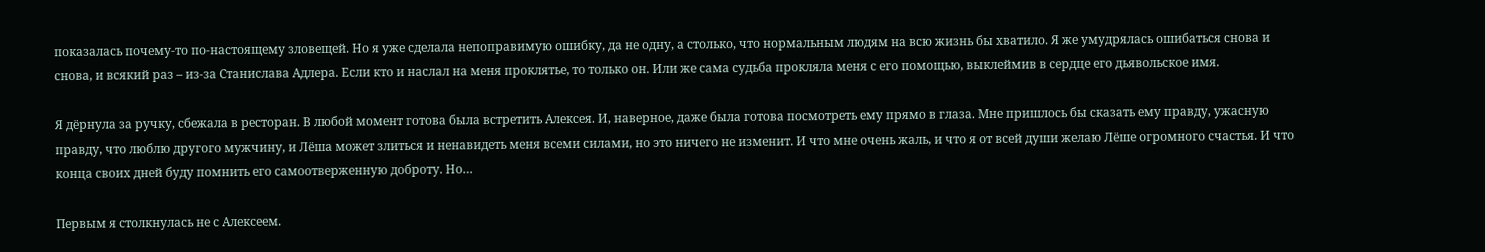показалась почему-то по-настоящему зловещей. Но я уже сделала непоправимую ошибку, да не одну, а столько, что нормальным людям на всю жизнь бы хватило. Я же умудрялась ошибаться снова и снова, и всякий раз – из-за Станислава Адлера. Если кто и наслал на меня проклятье, то только он. Или же сама судьба прокляла меня с его помощью, выклеймив в сердце его дьявольское имя.

Я дёрнула за ручку, сбежала в ресторан. В любой момент готова была встретить Алексея. И, наверное, даже была готова посмотреть ему прямо в глаза. Мне пришлось бы сказать ему правду, ужасную правду, что люблю другого мужчину, и Лёша может злиться и ненавидеть меня всеми силами, но это ничего не изменит. И что мне очень жаль, и что я от всей души желаю Лёше огромного счастья. И что конца своих дней буду помнить его самоотверженную доброту. Но…

Первым я столкнулась не с Алексеем.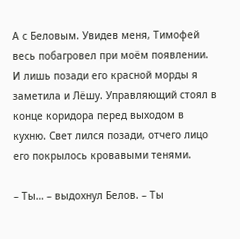А с Беловым. Увидев меня, Тимофей весь побагровел при моём появлении. И лишь позади его красной морды я заметила и Лёшу. Управляющий стоял в конце коридора перед выходом в кухню. Свет лился позади, отчего лицо его покрылось кровавыми тенями.

– Ты… – выдохнул Белов. – Ты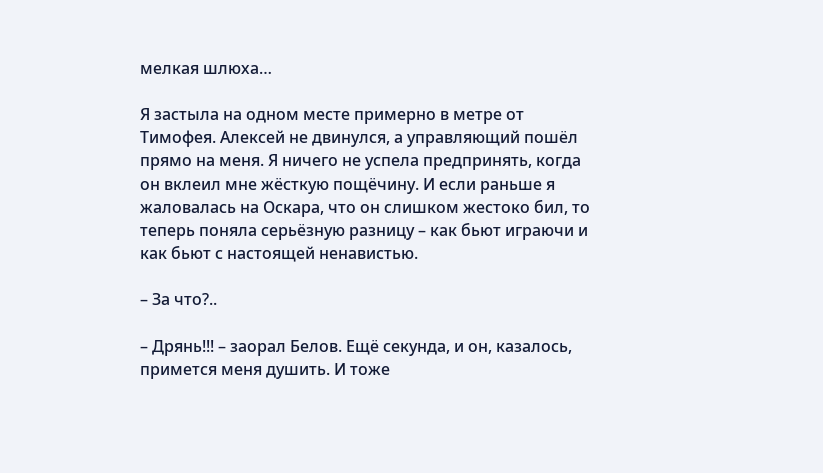мелкая шлюха…

Я застыла на одном месте примерно в метре от Тимофея. Алексей не двинулся, а управляющий пошёл прямо на меня. Я ничего не успела предпринять, когда он вклеил мне жёсткую пощёчину. И если раньше я жаловалась на Оскара, что он слишком жестоко бил, то теперь поняла серьёзную разницу – как бьют играючи и как бьют с настоящей ненавистью.

– За что?..

– Дрянь!!! – заорал Белов. Ещё секунда, и он, казалось, примется меня душить. И тоже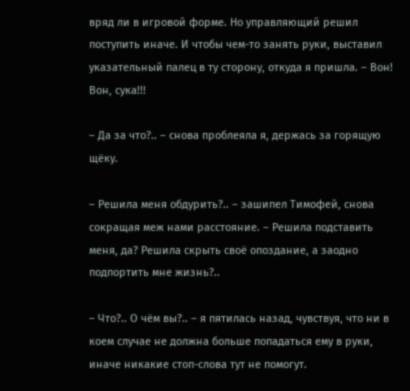вряд ли в игровой форме. Но управляющий решил поступить иначе. И чтобы чем-то занять руки, выставил указательный палец в ту сторону, откуда я пришла. – Вон! Вон, сука!!!

– Да за что?.. – снова проблеяла я, держась за горящую щёку.

– Решила меня обдурить?.. – зашипел Тимофей, снова сокращая меж нами расстояние. – Решила подставить меня, да? Решила скрыть своё опоздание, а заодно подпортить мне жизнь?..

– Что?.. О чём вы?.. – я пятилась назад, чувствуя, что ни в коем случае не должна больше попадаться ему в руки, иначе никакие стоп-слова тут не помогут.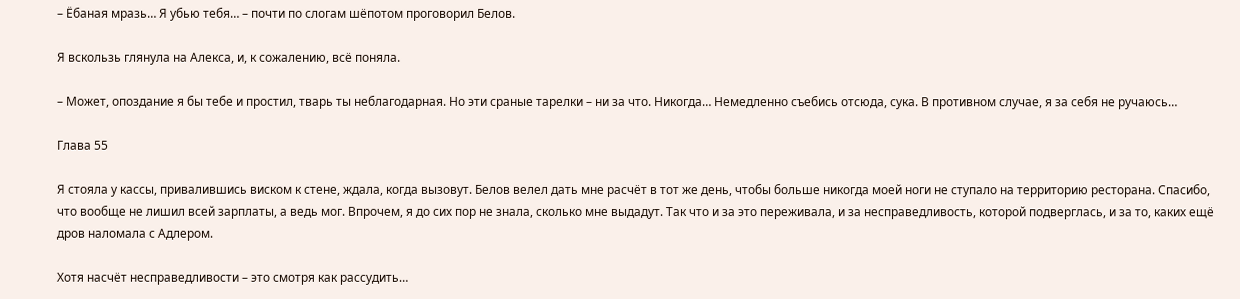– Ёбаная мразь… Я убью тебя… – почти по слогам шёпотом проговорил Белов.

Я вскользь глянула на Алекса, и, к сожалению, всё поняла.

– Может, опоздание я бы тебе и простил, тварь ты неблагодарная. Но эти сраные тарелки – ни за что. Никогда… Немедленно съебись отсюда, сука. В противном случае, я за себя не ручаюсь…

Глава 55

Я стояла у кассы, привалившись виском к стене, ждала, когда вызовут. Белов велел дать мне расчёт в тот же день, чтобы больше никогда моей ноги не ступало на территорию ресторана. Спасибо, что вообще не лишил всей зарплаты, а ведь мог. Впрочем, я до сих пор не знала, сколько мне выдадут. Так что и за это переживала, и за несправедливость, которой подверглась, и за то, каких ещё дров наломала с Адлером.

Хотя насчёт несправедливости – это смотря как рассудить…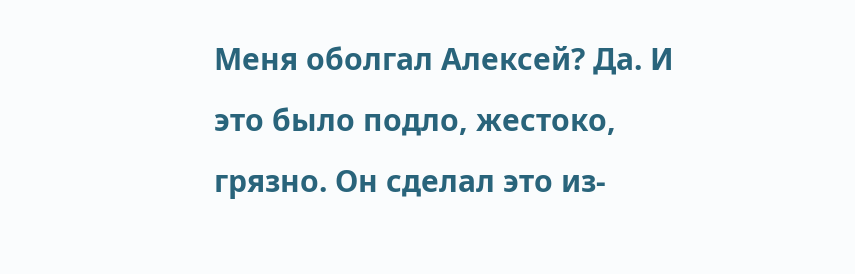Меня оболгал Алексей? Да. И это было подло, жестоко, грязно. Он сделал это из-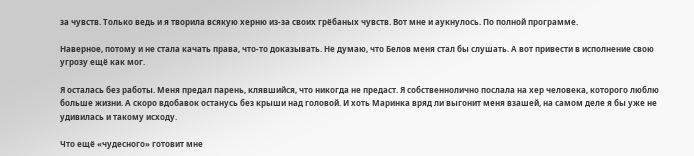за чувств. Только ведь и я творила всякую херню из-за своих грёбаных чувств. Вот мне и аукнулось. По полной программе.

Наверное, потому и не стала качать права, что-то доказывать. Не думаю, что Белов меня стал бы слушать. А вот привести в исполнение свою угрозу ещё как мог.

Я осталась без работы. Меня предал парень, клявшийся, что никогда не предаст. Я собственнолично послала на хер человека, которого люблю больше жизни. А скоро вдобавок останусь без крыши над головой. И хоть Маринка вряд ли выгонит меня взашей, на самом деле я бы уже не удивилась и такому исходу.

Что ещё «чудесного» готовит мне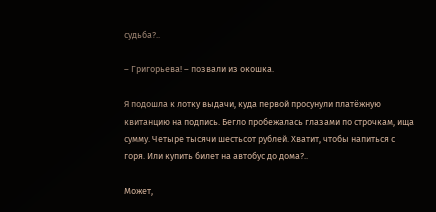судьба?..

– Григорьева! – позвали из окошка.

Я подошла к лотку выдачи, куда первой просунули платёжную квитанцию на подпись. Бегло пробежалась глазами по строчкам, ища сумму. Четыре тысячи шестьсот рублей. Хватит, чтобы напиться с горя. Или купить билет на автобус до дома?..

Может,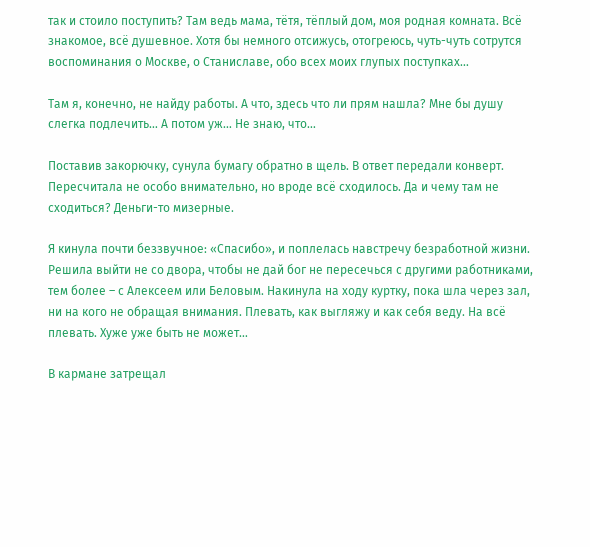так и стоило поступить? Там ведь мама, тётя, тёплый дом, моя родная комната. Всё знакомое, всё душевное. Хотя бы немного отсижусь, отогреюсь, чуть-чуть сотрутся воспоминания о Москве, о Станиславе, обо всех моих глупых поступках…

Там я, конечно, не найду работы. А что, здесь что ли прям нашла? Мне бы душу слегка подлечить… А потом уж… Не знаю, что…

Поставив закорючку, сунула бумагу обратно в щель. В ответ передали конверт. Пересчитала не особо внимательно, но вроде всё сходилось. Да и чему там не сходиться? Деньги-то мизерные.

Я кинула почти беззвучное: «Спасибо», и поплелась навстречу безработной жизни. Решила выйти не со двора, чтобы не дай бог не пересечься с другими работниками, тем более – с Алексеем или Беловым. Накинула на ходу куртку, пока шла через зал, ни на кого не обращая внимания. Плевать, как выгляжу и как себя веду. На всё плевать. Хуже уже быть не может…

В кармане затрещал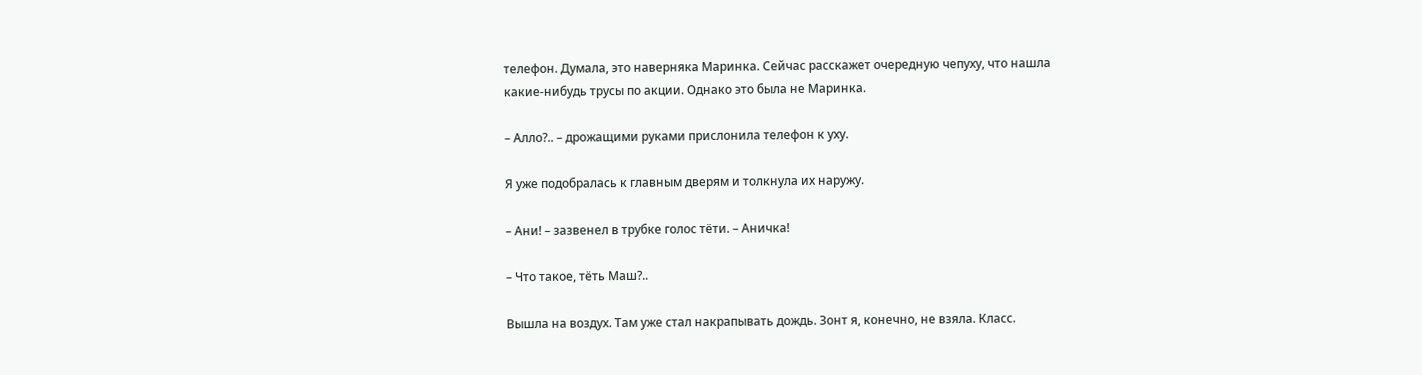телефон. Думала, это наверняка Маринка. Сейчас расскажет очередную чепуху, что нашла какие-нибудь трусы по акции. Однако это была не Маринка.

– Алло?.. – дрожащими руками прислонила телефон к уху.

Я уже подобралась к главным дверям и толкнула их наружу.

– Ани! – зазвенел в трубке голос тёти. – Аничка!

– Что такое, тёть Маш?..

Вышла на воздух. Там уже стал накрапывать дождь. Зонт я, конечно, не взяла. Класс.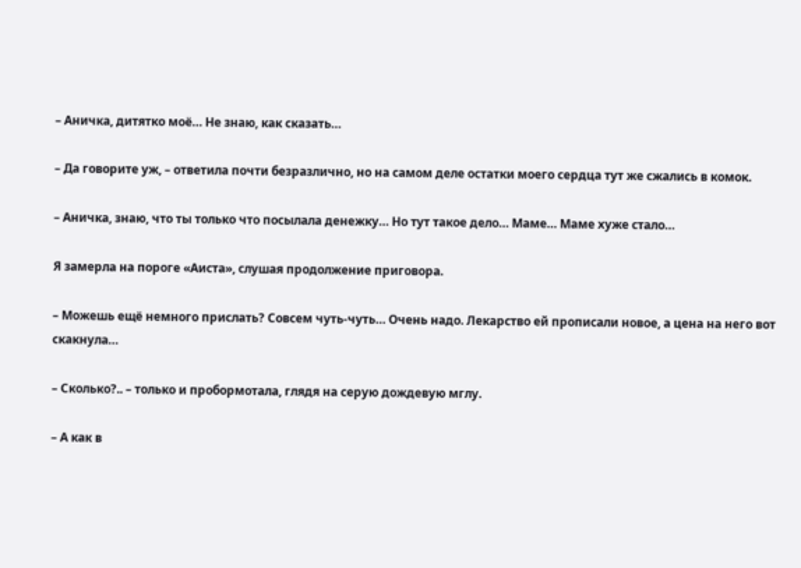– Аничка, дитятко моё… Не знаю, как сказать…

– Да говорите уж, – ответила почти безразлично, но на самом деле остатки моего сердца тут же сжались в комок.

– Аничка, знаю, что ты только что посылала денежку… Но тут такое дело… Маме… Маме хуже стало…

Я замерла на пороге «Аиста», слушая продолжение приговора.

– Можешь ещё немного прислать? Совсем чуть-чуть… Очень надо. Лекарство ей прописали новое, а цена на него вот скакнула…

– Сколько?.. – только и пробормотала, глядя на серую дождевую мглу.

– А как в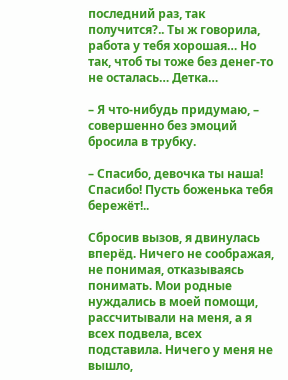последний раз, так получится?.. Ты ж говорила, работа у тебя хорошая… Но так, чтоб ты тоже без денег-то не осталась… Детка…

– Я что-нибудь придумаю, – совершенно без эмоций бросила в трубку.

– Спасибо, девочка ты наша! Спасибо! Пусть боженька тебя бережёт!..

Сбросив вызов, я двинулась вперёд. Ничего не соображая, не понимая, отказываясь понимать. Мои родные нуждались в моей помощи, рассчитывали на меня, а я всех подвела, всех подставила. Ничего у меня не вышло,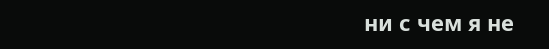ни с чем я не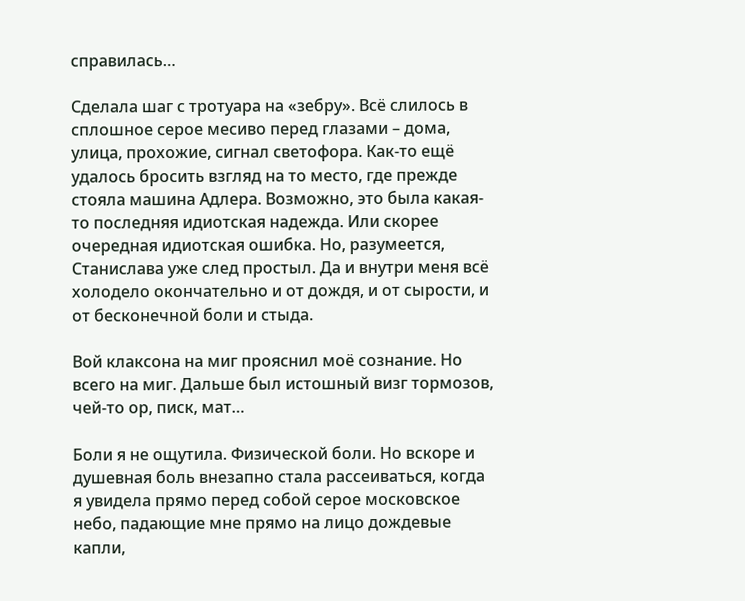справилась…

Сделала шаг с тротуара на «зебру». Всё слилось в сплошное серое месиво перед глазами – дома, улица, прохожие, сигнал светофора. Как-то ещё удалось бросить взгляд на то место, где прежде стояла машина Адлера. Возможно, это была какая-то последняя идиотская надежда. Или скорее очередная идиотская ошибка. Но, разумеется, Станислава уже след простыл. Да и внутри меня всё холодело окончательно и от дождя, и от сырости, и от бесконечной боли и стыда.

Вой клаксона на миг прояснил моё сознание. Но всего на миг. Дальше был истошный визг тормозов, чей-то ор, писк, мат…

Боли я не ощутила. Физической боли. Но вскоре и душевная боль внезапно стала рассеиваться, когда я увидела прямо перед собой серое московское небо, падающие мне прямо на лицо дождевые капли,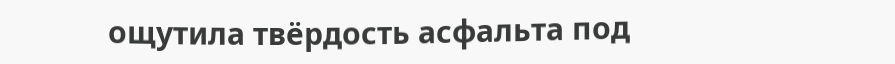ощутила твёрдость асфальта под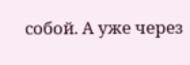собой. А уже через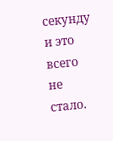секунду и это всего не стало.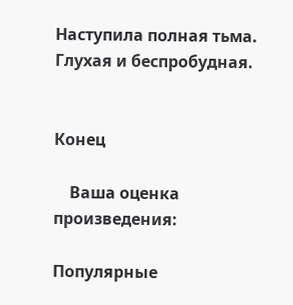Наступила полная тьма. Глухая и беспробудная.


Конец

    Ваша оценка произведения:

Популярные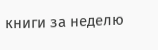книги за неделю